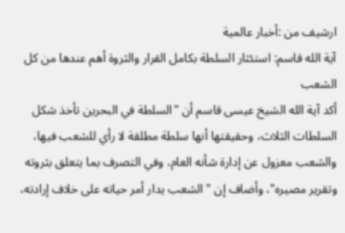ارشيف من :أخبار عالمية
آية الله قاسم: استئثار السلطة بكامل القرار والثروة أهم عندها من كل الشعب
أكد آية الله الشيخ عيسى قاسم أن "السلطة في البحرين تأخذ شكل السلطات الثلاث، وحقيقتها أنها سلطة مطلقة لا رأي للشعب فيها، والشعب معزول عن إدارة شأنه العام، وفي التصرف بما يتعلق بثروته وتقرير مصيره"، وأضاف إن "الشعب يدار أمر حياته على خلاف إرادته،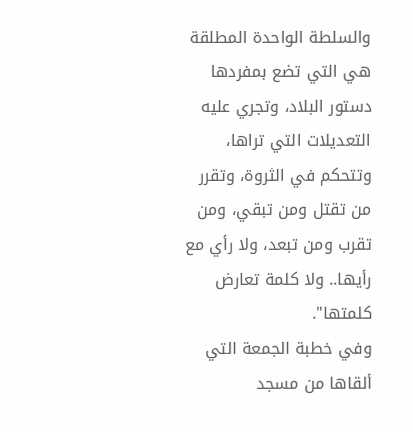والسلطة الواحدة المطلقة هي التي تضع بمفردها دستور البلاد، وتجري عليه التعديلات التي تراها، وتتحكم في الثروة، وتقرر من تقتل ومن تبقي، ومن تقرب ومن تبعد، ولا رأي مع رأيها.. ولا كلمة تعارض كلمتها".
وفي خطبة الجمعة التي ألقاها من مسجد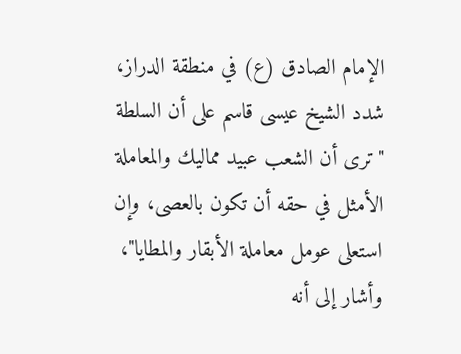الإمام الصادق (ع) في منطقة الدراز، شدد الشيخ عيسى قاسم على أن السلطة "ترى أن الشعب عبيد مماليك والمعاملة الأمثل في حقه أن تكون بالعصى، وإن استعلى عومل معاملة الأبقار والمطايا"، وأشار إلى أنه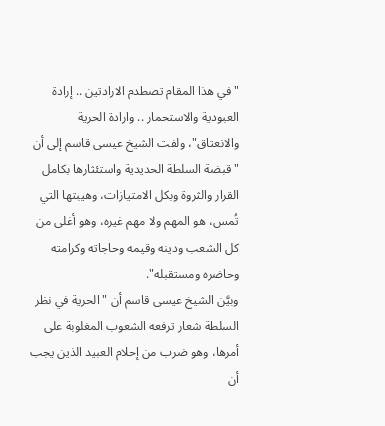"في هذا المقام تصطدم الارادتين .. إرادة العبودية والاستحمار .. وارادة الحرية والانعتاق"، ولفت الشيخ عيسى قاسم إلى أن "قبضة السلطة الحديدية واستئثارها بكامل القرار والثروة وبكل الامتيازات، وهيبتها التي تُمس، هو المهم ولا مهم غيره، وهو أغلى من كل الشعب ودينه وقيمه وحاجاته وكرامته وحاضره ومستقبله".
وبيَّن الشيخ عيسى قاسم أن "الحرية في نظر السلطة شعار ترفعه الشعوب المغلوبة على أمرها، وهو ضرب من إحلام العبيد الذين يجب أن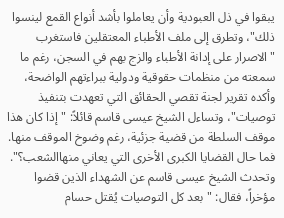يبقوا في ذل العبودية وأن يعاملوا بأشد أنواع القمع لينسوا ذلك"، وتطرق إلى ملف الأطباء المعتقلين فاستغرب "الاصرار على إدانة الأطباء والزج بهم في السجن، رغم ما سمعته من منظمات حقوقية ودولية ببراءتهم الواضحة، وأكده تقرير لجنة تقصي الحقائق التي تعهدت بتنفيذ توصيات"، وتساءل الشيخ عيسى قاسم قائلاً: "إذا كان هذا موقف السلطة من قضية جزئية، رغم وضوخ الموقف منها. فما حال القضايا الكبرى الأخرى التي يعاني منهاالشعب؟".
وتحدث الشيخ عيسى قاسم عن الشهداء الذين قضوا مؤخراً، فقال: "بعد كل التوصيات يُقتل حسام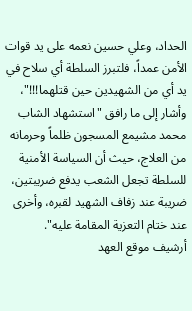الحداد، وعلي حسين نعمه على يد قوات الأمن عمداً، فلتبرز السلطة أي سلاح في يد أي من الشهيدين حين قتلهما!!!"، وأشار إلى ما رافق "استشهاد الشاب محمد مشيمع المسجون ظلماً وحرمانه من العلاج، حيث أن السياسة الأمنية للسلطة تجعل الشعب يدفع ضريبتين، ضريبة عند زفاف الشهيد لقبره، وأخرى عند ختام التعزية المقامة عليه".
أرشيف موقع العهد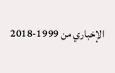الإخباري من 1999-2018